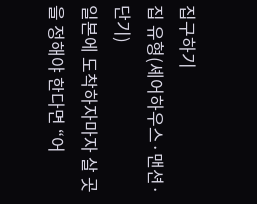집구하기
집 유형(셰어하우스·맨션·단기)
일본에 도착하자마자 살 곳을 정해야 한다면 “어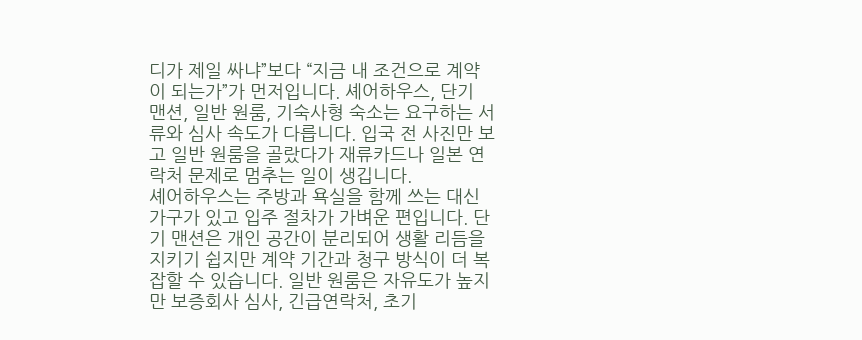디가 제일 싸냐”보다 “지금 내 조건으로 계약이 되는가”가 먼저입니다. 셰어하우스, 단기 맨션, 일반 원룸, 기숙사형 숙소는 요구하는 서류와 심사 속도가 다릅니다. 입국 전 사진만 보고 일반 원룸을 골랐다가 재류카드나 일본 연락처 문제로 멈추는 일이 생깁니다.
셰어하우스는 주방과 욕실을 함께 쓰는 대신 가구가 있고 입주 절차가 가벼운 편입니다. 단기 맨션은 개인 공간이 분리되어 생활 리듬을 지키기 쉽지만 계약 기간과 청구 방식이 더 복잡할 수 있습니다. 일반 원룸은 자유도가 높지만 보증회사 심사, 긴급연락처, 초기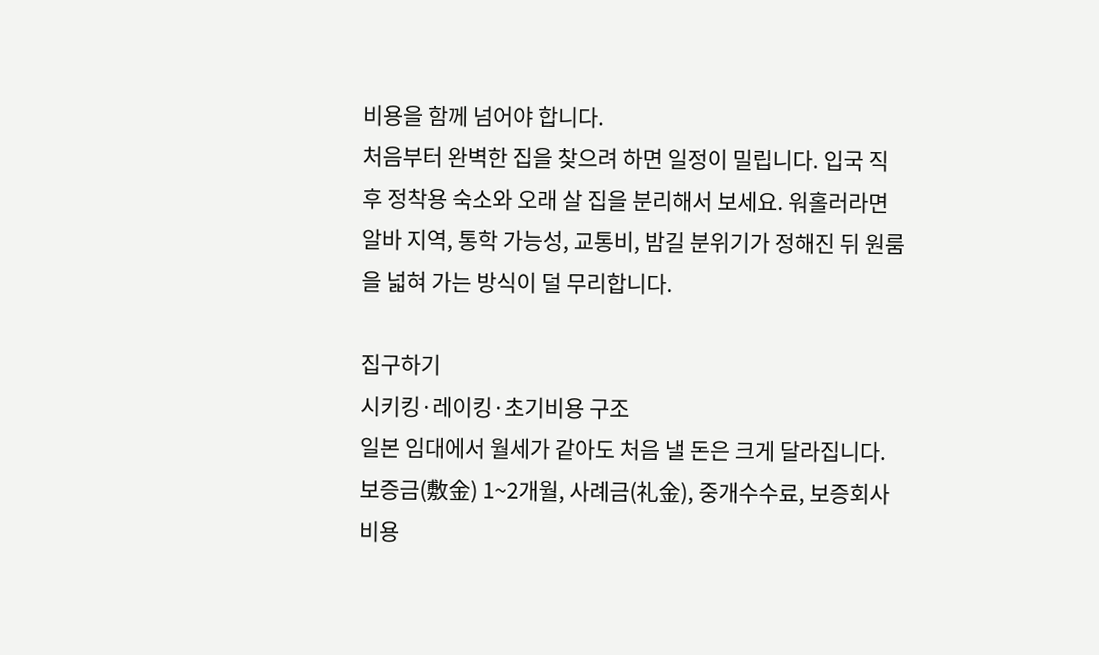비용을 함께 넘어야 합니다.
처음부터 완벽한 집을 찾으려 하면 일정이 밀립니다. 입국 직후 정착용 숙소와 오래 살 집을 분리해서 보세요. 워홀러라면 알바 지역, 통학 가능성, 교통비, 밤길 분위기가 정해진 뒤 원룸을 넓혀 가는 방식이 덜 무리합니다.

집구하기
시키킹·레이킹·초기비용 구조
일본 임대에서 월세가 같아도 처음 낼 돈은 크게 달라집니다. 보증금(敷金) 1~2개월, 사례금(礼金), 중개수수료, 보증회사 비용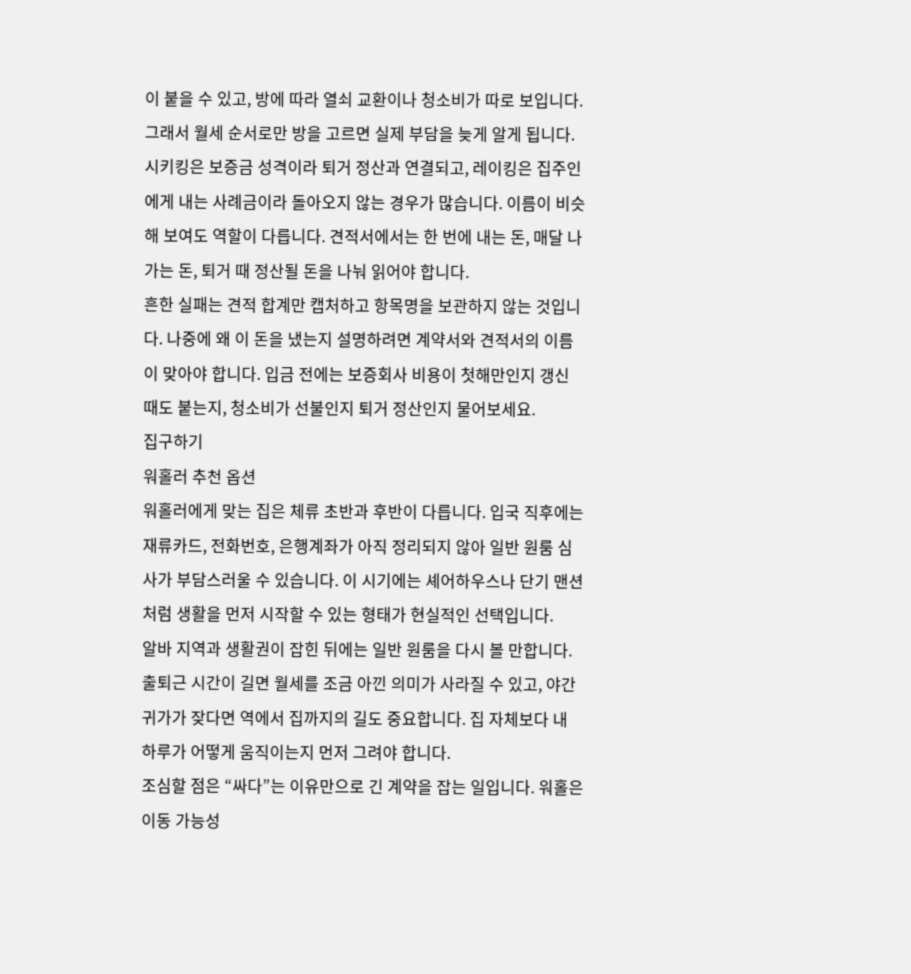이 붙을 수 있고, 방에 따라 열쇠 교환이나 청소비가 따로 보입니다. 그래서 월세 순서로만 방을 고르면 실제 부담을 늦게 알게 됩니다.
시키킹은 보증금 성격이라 퇴거 정산과 연결되고, 레이킹은 집주인에게 내는 사례금이라 돌아오지 않는 경우가 많습니다. 이름이 비슷해 보여도 역할이 다릅니다. 견적서에서는 한 번에 내는 돈, 매달 나가는 돈, 퇴거 때 정산될 돈을 나눠 읽어야 합니다.
흔한 실패는 견적 합계만 캡처하고 항목명을 보관하지 않는 것입니다. 나중에 왜 이 돈을 냈는지 설명하려면 계약서와 견적서의 이름이 맞아야 합니다. 입금 전에는 보증회사 비용이 첫해만인지 갱신 때도 붙는지, 청소비가 선불인지 퇴거 정산인지 물어보세요.
집구하기
워홀러 추천 옵션
워홀러에게 맞는 집은 체류 초반과 후반이 다릅니다. 입국 직후에는 재류카드, 전화번호, 은행계좌가 아직 정리되지 않아 일반 원룸 심사가 부담스러울 수 있습니다. 이 시기에는 셰어하우스나 단기 맨션처럼 생활을 먼저 시작할 수 있는 형태가 현실적인 선택입니다.
알바 지역과 생활권이 잡힌 뒤에는 일반 원룸을 다시 볼 만합니다. 출퇴근 시간이 길면 월세를 조금 아낀 의미가 사라질 수 있고, 야간 귀가가 잦다면 역에서 집까지의 길도 중요합니다. 집 자체보다 내 하루가 어떻게 움직이는지 먼저 그려야 합니다.
조심할 점은 “싸다”는 이유만으로 긴 계약을 잡는 일입니다. 워홀은 이동 가능성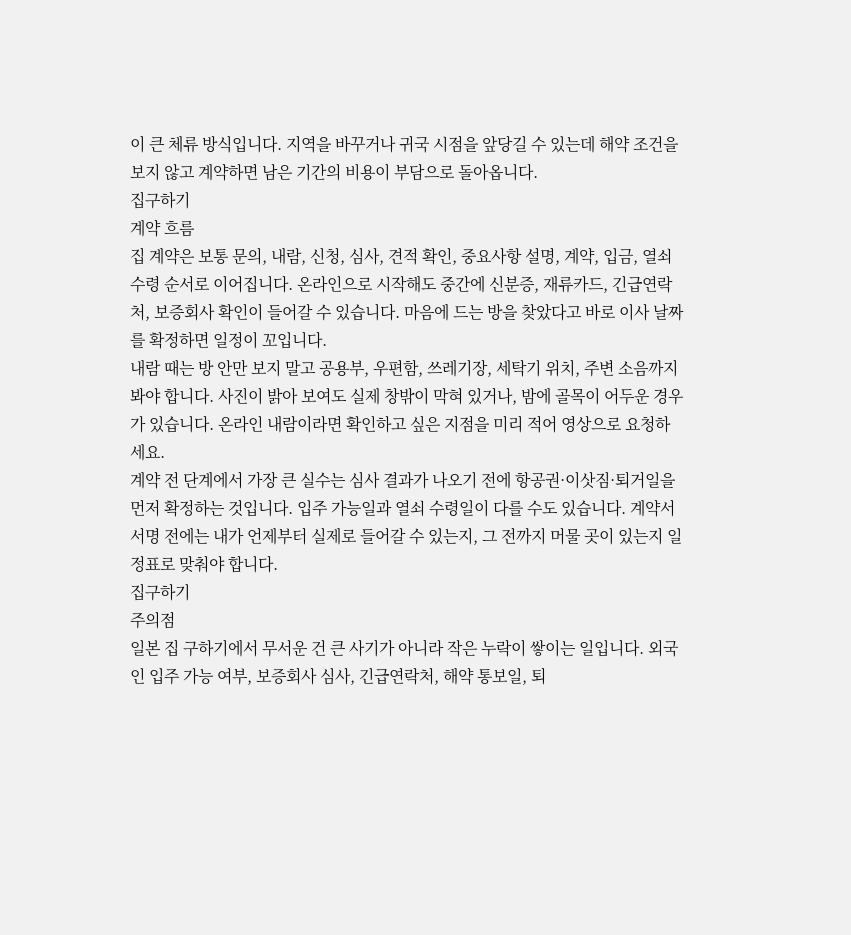이 큰 체류 방식입니다. 지역을 바꾸거나 귀국 시점을 앞당길 수 있는데 해약 조건을 보지 않고 계약하면 남은 기간의 비용이 부담으로 돌아옵니다.
집구하기
계약 흐름
집 계약은 보통 문의, 내람, 신청, 심사, 견적 확인, 중요사항 설명, 계약, 입금, 열쇠 수령 순서로 이어집니다. 온라인으로 시작해도 중간에 신분증, 재류카드, 긴급연락처, 보증회사 확인이 들어갈 수 있습니다. 마음에 드는 방을 찾았다고 바로 이사 날짜를 확정하면 일정이 꼬입니다.
내람 때는 방 안만 보지 말고 공용부, 우편함, 쓰레기장, 세탁기 위치, 주변 소음까지 봐야 합니다. 사진이 밝아 보여도 실제 창밖이 막혀 있거나, 밤에 골목이 어두운 경우가 있습니다. 온라인 내람이라면 확인하고 싶은 지점을 미리 적어 영상으로 요청하세요.
계약 전 단계에서 가장 큰 실수는 심사 결과가 나오기 전에 항공권·이삿짐·퇴거일을 먼저 확정하는 것입니다. 입주 가능일과 열쇠 수령일이 다를 수도 있습니다. 계약서 서명 전에는 내가 언제부터 실제로 들어갈 수 있는지, 그 전까지 머물 곳이 있는지 일정표로 맞춰야 합니다.
집구하기
주의점
일본 집 구하기에서 무서운 건 큰 사기가 아니라 작은 누락이 쌓이는 일입니다. 외국인 입주 가능 여부, 보증회사 심사, 긴급연락처, 해약 통보일, 퇴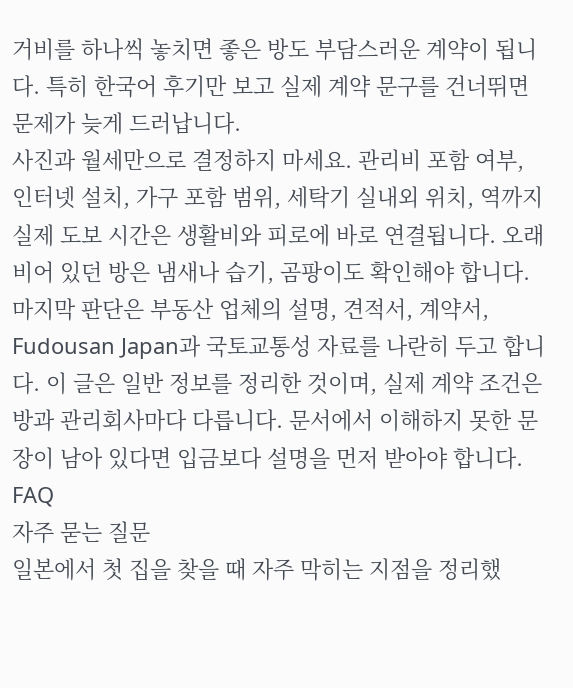거비를 하나씩 놓치면 좋은 방도 부담스러운 계약이 됩니다. 특히 한국어 후기만 보고 실제 계약 문구를 건너뛰면 문제가 늦게 드러납니다.
사진과 월세만으로 결정하지 마세요. 관리비 포함 여부, 인터넷 설치, 가구 포함 범위, 세탁기 실내외 위치, 역까지 실제 도보 시간은 생활비와 피로에 바로 연결됩니다. 오래 비어 있던 방은 냄새나 습기, 곰팡이도 확인해야 합니다.
마지막 판단은 부동산 업체의 설명, 견적서, 계약서, Fudousan Japan과 국토교통성 자료를 나란히 두고 합니다. 이 글은 일반 정보를 정리한 것이며, 실제 계약 조건은 방과 관리회사마다 다릅니다. 문서에서 이해하지 못한 문장이 남아 있다면 입금보다 설명을 먼저 받아야 합니다.
FAQ
자주 묻는 질문
일본에서 첫 집을 찾을 때 자주 막히는 지점을 정리했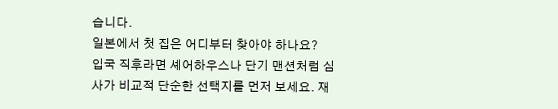습니다.
일본에서 첫 집은 어디부터 찾아야 하나요?
입국 직후라면 셰어하우스나 단기 맨션처럼 심사가 비교적 단순한 선택지를 먼저 보세요. 재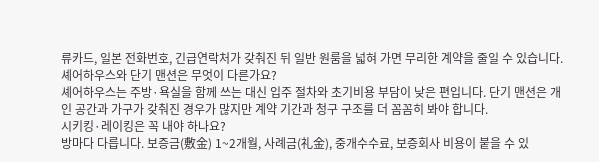류카드, 일본 전화번호, 긴급연락처가 갖춰진 뒤 일반 원룸을 넓혀 가면 무리한 계약을 줄일 수 있습니다.
셰어하우스와 단기 맨션은 무엇이 다른가요?
셰어하우스는 주방·욕실을 함께 쓰는 대신 입주 절차와 초기비용 부담이 낮은 편입니다. 단기 맨션은 개인 공간과 가구가 갖춰진 경우가 많지만 계약 기간과 청구 구조를 더 꼼꼼히 봐야 합니다.
시키킹·레이킹은 꼭 내야 하나요?
방마다 다릅니다. 보증금(敷金) 1~2개월, 사례금(礼金), 중개수수료, 보증회사 비용이 붙을 수 있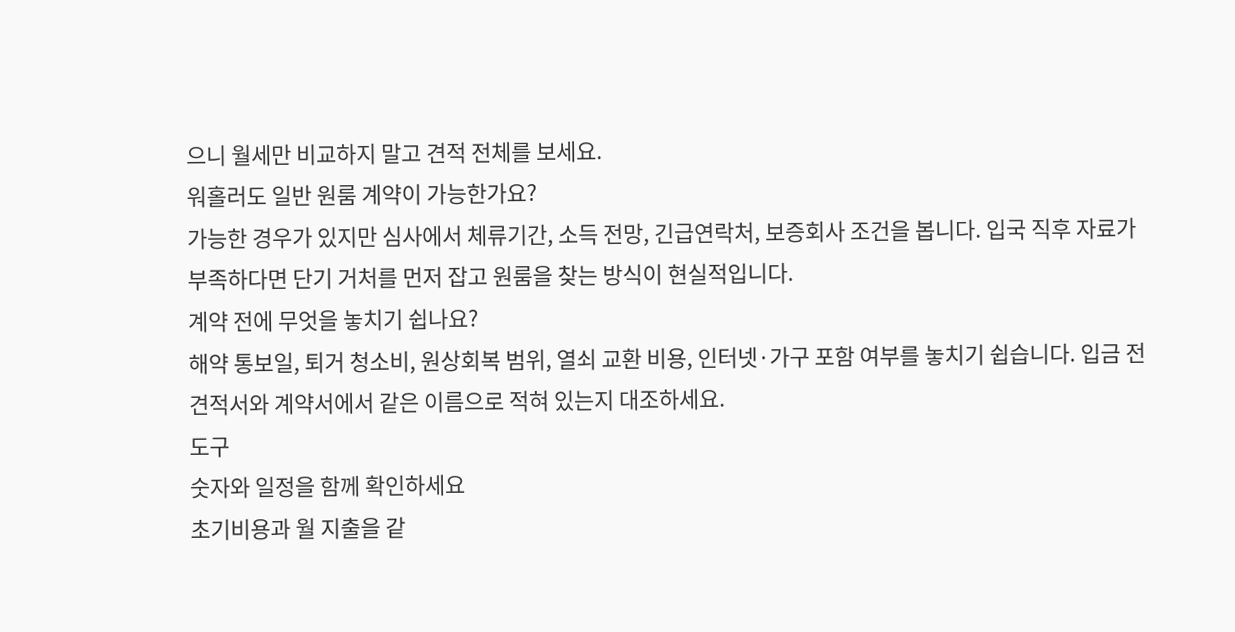으니 월세만 비교하지 말고 견적 전체를 보세요.
워홀러도 일반 원룸 계약이 가능한가요?
가능한 경우가 있지만 심사에서 체류기간, 소득 전망, 긴급연락처, 보증회사 조건을 봅니다. 입국 직후 자료가 부족하다면 단기 거처를 먼저 잡고 원룸을 찾는 방식이 현실적입니다.
계약 전에 무엇을 놓치기 쉽나요?
해약 통보일, 퇴거 청소비, 원상회복 범위, 열쇠 교환 비용, 인터넷·가구 포함 여부를 놓치기 쉽습니다. 입금 전 견적서와 계약서에서 같은 이름으로 적혀 있는지 대조하세요.
도구
숫자와 일정을 함께 확인하세요
초기비용과 월 지출을 같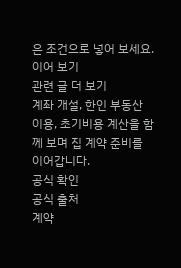은 조건으로 넣어 보세요.
이어 보기
관련 글 더 보기
계좌 개설, 한인 부동산 이용, 초기비용 계산을 함께 보며 집 계약 준비를 이어갑니다.
공식 확인
공식 출처
계약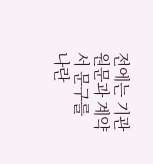전에는 기관 원문과 계약서 문구를 나란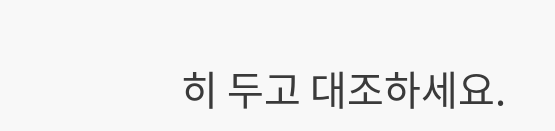히 두고 대조하세요.